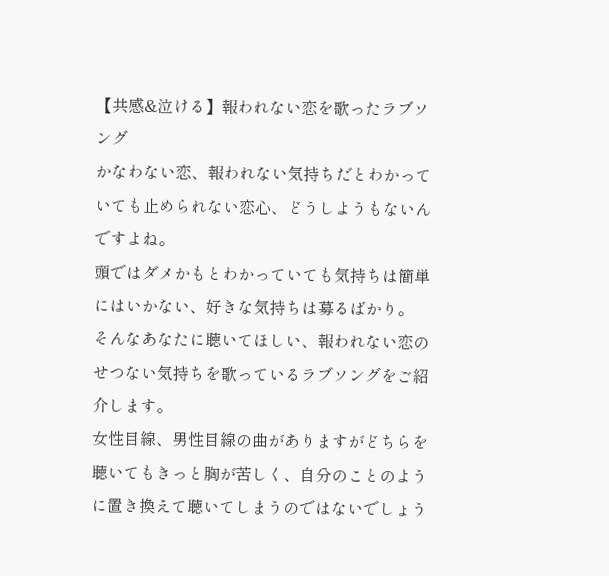【共感&泣ける】報われない恋を歌ったラブソング
かなわない恋、報われない気持ちだとわかっていても止められない恋心、どうしようもないんですよね。
頭ではダメかもとわかっていても気持ちは簡単にはいかない、好きな気持ちは募るばかり。
そんなあなたに聴いてほしい、報われない恋のせつない気持ちを歌っているラブソングをご紹介します。
女性目線、男性目線の曲がありますがどちらを聴いてもきっと胸が苦しく、自分のことのように置き換えて聴いてしまうのではないでしょう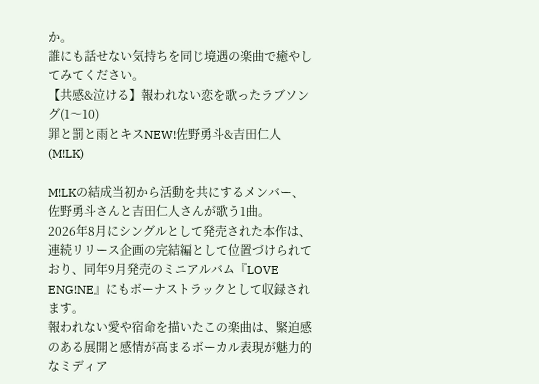か。
誰にも話せない気持ちを同じ境遇の楽曲で癒やしてみてください。
【共感&泣ける】報われない恋を歌ったラブソング(1〜10)
罪と罰と雨とキスNEW!佐野勇斗&吉田仁人(M!LK)

M!LKの結成当初から活動を共にするメンバー、佐野勇斗さんと吉田仁人さんが歌う1曲。
2026年8月にシングルとして発売された本作は、連続リリース企画の完結編として位置づけられており、同年9月発売のミニアルバム『LOVE ENG!NE』にもボーナストラックとして収録されます。
報われない愛や宿命を描いたこの楽曲は、緊迫感のある展開と感情が高まるボーカル表現が魅力的なミディア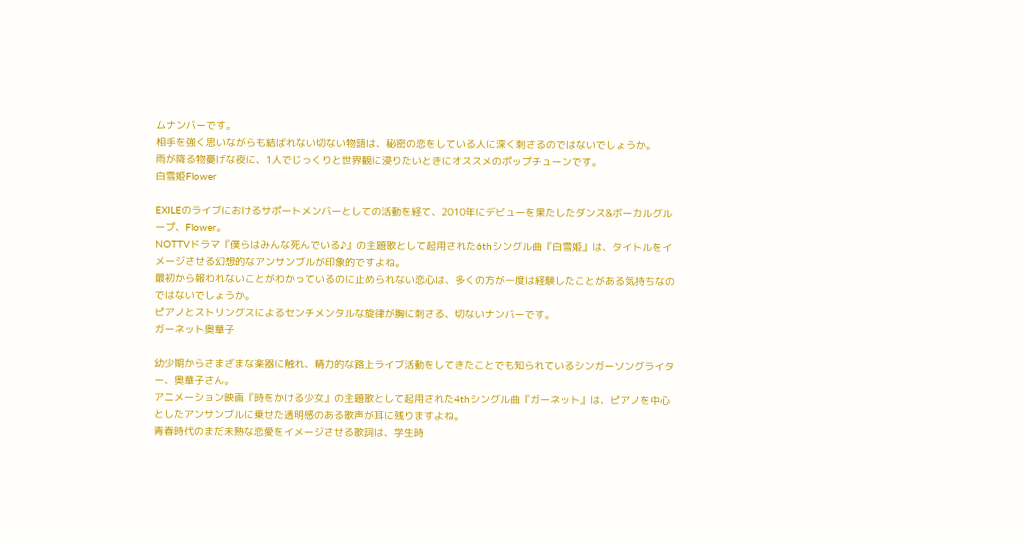ムナンバーです。
相手を強く思いながらも結ばれない切ない物語は、秘密の恋をしている人に深く刺さるのではないでしょうか。
雨が降る物憂げな夜に、1人でじっくりと世界観に浸りたいときにオススメのポップチューンです。
白雪姫Flower

EXILEのライブにおけるサポートメンバーとしての活動を経て、2010年にデビューを果たしたダンス&ボーカルグループ、Flower。
NOTTVドラマ『僕らはみんな死んでいる♪』の主題歌として起用された6thシングル曲『白雪姫』は、タイトルをイメージさせる幻想的なアンサンブルが印象的ですよね。
最初から報われないことがわかっているのに止められない恋心は、多くの方が一度は経験したことがある気持ちなのではないでしょうか。
ピアノとストリングスによるセンチメンタルな旋律が胸に刺さる、切ないナンバーです。
ガーネット奥華子

幼少期からさまざまな楽器に触れ、精力的な路上ライブ活動をしてきたことでも知られているシンガーソングライター、奥華子さん。
アニメーション映画『時をかける少女』の主題歌として起用された4thシングル曲『ガーネット』は、ピアノを中心としたアンサンブルに乗せた透明感のある歌声が耳に残りますよね。
青春時代のまだ未熟な恋愛をイメージさせる歌詞は、学生時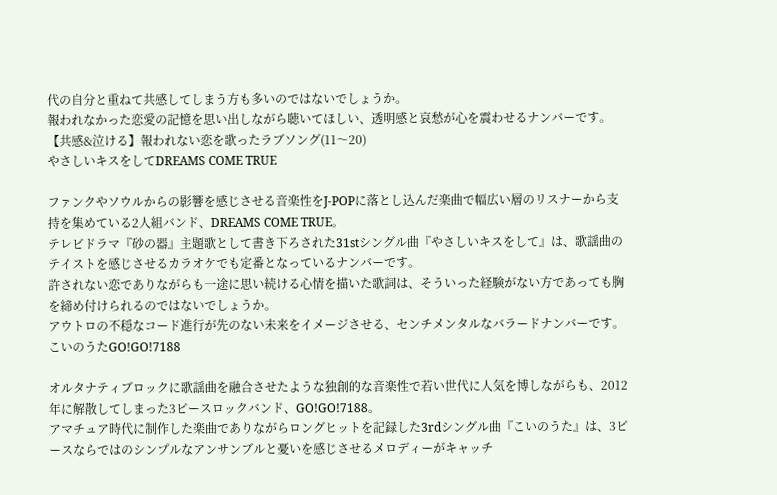代の自分と重ねて共感してしまう方も多いのではないでしょうか。
報われなかった恋愛の記憶を思い出しながら聴いてほしい、透明感と哀愁が心を震わせるナンバーです。
【共感&泣ける】報われない恋を歌ったラブソング(11〜20)
やさしいキスをしてDREAMS COME TRUE

ファンクやソウルからの影響を感じさせる音楽性をJ-POPに落とし込んだ楽曲で幅広い層のリスナーから支持を集めている2人組バンド、DREAMS COME TRUE。
テレビドラマ『砂の器』主題歌として書き下ろされた31stシングル曲『やさしいキスをして』は、歌謡曲のテイストを感じさせるカラオケでも定番となっているナンバーです。
許されない恋でありながらも一途に思い続ける心情を描いた歌詞は、そういった経験がない方であっても胸を締め付けられるのではないでしょうか。
アウトロの不穏なコード進行が先のない未来をイメージさせる、センチメンタルなバラードナンバーです。
こいのうたGO!GO!7188

オルタナティブロックに歌謡曲を融合させたような独創的な音楽性で若い世代に人気を博しながらも、2012年に解散してしまった3ピースロックバンド、GO!GO!7188。
アマチュア時代に制作した楽曲でありながらロングヒットを記録した3rdシングル曲『こいのうた』は、3ピースならではのシンプルなアンサンブルと憂いを感じさせるメロディーがキャッチ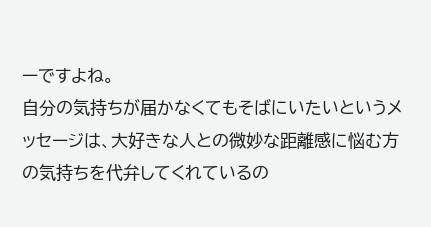ーですよね。
自分の気持ちが届かなくてもそばにいたいというメッセージは、大好きな人との微妙な距離感に悩む方の気持ちを代弁してくれているの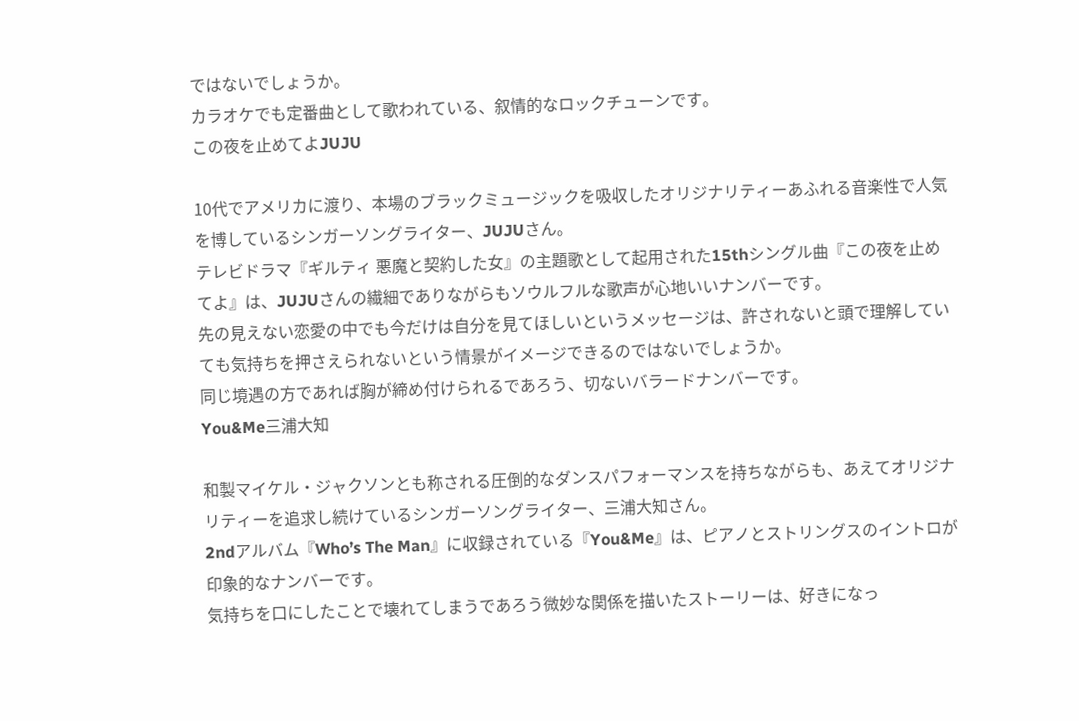ではないでしょうか。
カラオケでも定番曲として歌われている、叙情的なロックチューンです。
この夜を止めてよJUJU

10代でアメリカに渡り、本場のブラックミュージックを吸収したオリジナリティーあふれる音楽性で人気を博しているシンガーソングライター、JUJUさん。
テレビドラマ『ギルティ 悪魔と契約した女』の主題歌として起用された15thシングル曲『この夜を止めてよ』は、JUJUさんの繊細でありながらもソウルフルな歌声が心地いいナンバーです。
先の見えない恋愛の中でも今だけは自分を見てほしいというメッセージは、許されないと頭で理解していても気持ちを押さえられないという情景がイメージできるのではないでしょうか。
同じ境遇の方であれば胸が締め付けられるであろう、切ないバラードナンバーです。
You&Me三浦大知

和製マイケル・ジャクソンとも称される圧倒的なダンスパフォーマンスを持ちながらも、あえてオリジナリティーを追求し続けているシンガーソングライター、三浦大知さん。
2ndアルバム『Who’s The Man』に収録されている『You&Me』は、ピアノとストリングスのイントロが印象的なナンバーです。
気持ちを口にしたことで壊れてしまうであろう微妙な関係を描いたストーリーは、好きになっ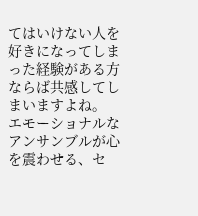てはいけない人を好きになってしまった経験がある方ならば共感してしまいますよね。
エモーショナルなアンサンブルが心を震わせる、セ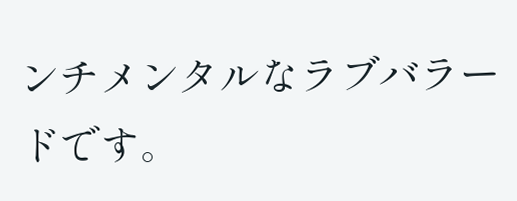ンチメンタルなラブバラードです。